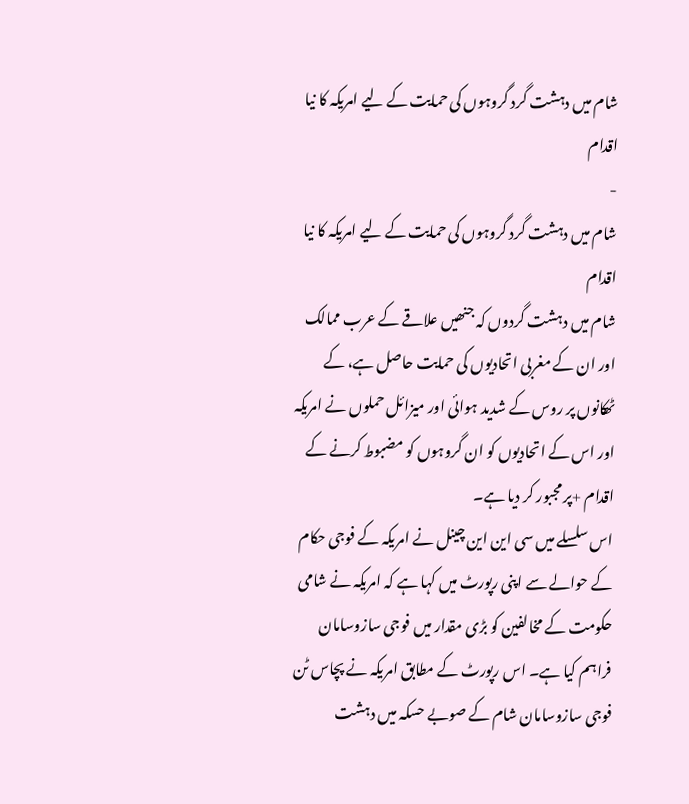شام میں دہشت گرد گروہوں کی حمایت کے لیے امریکہ کا نیا اقدام
-
شام میں دہشت گرد گروہوں کی حمایت کے لیے امریکہ کا نیا اقدام
شام میں دہشت گردوں کہ جنھیں علاقے کے عرب ممالک اور ان کے مغربی اتحادیوں کی حمایت حاصل ہے، کے ٹھکانوں پر روس کے شدید ہوائی اور میزائل حملوں نے امریکہ اور اس کے اتحادیوں کو ان گروہوں کو مضبوط کرنے کے اقدام +پر مجبور کر دیا ہے۔
اس سلسلے میں سی این این چینل نے امریکہ کے فوجی حکام کے حوالے سے اپنی رپورٹ میں کہا ہے کہ امریکہ نے شامی حکومت کے مخالفین کو بڑی مقدار میں فوجی سازوسامان فراہم کیا ہے۔ اس رپورٹ کے مطابق امریکہ نے پچاس ٹن فوجی سازوسامان شام کے صوبے حسکہ میں دہشت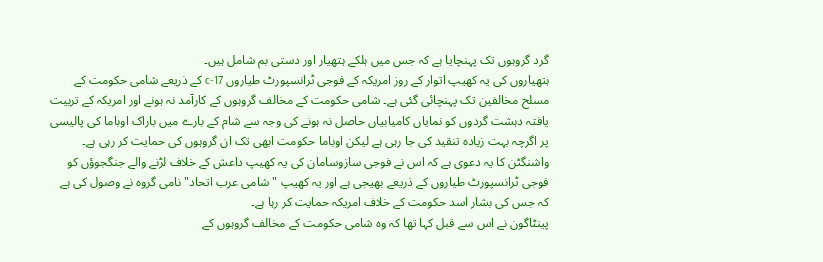گرد گروہوں تک پہنچایا ہے کہ جس میں ہلکے ہتھیار اور دستی بم شامل ہیں۔
ہتھیاروں کی یہ کھیپ اتوار کے روز امریکہ کے فوجی ٹرانسپورٹ طیاروں c-17 کے ذریعے شامی حکومت کے مسلح مخالفین تک پہنچائی گئی ہے۔ شامی حکومت کے مخالف گروہوں کے کارآمد نہ ہونے اور امریکہ کے تربیت یافتہ دہشت گردوں کو نمایاں کامیابیاں حاصل نہ ہونے کی وجہ سے شام کے بارے میں باراک اوباما کی پالیسی پر اگرچہ بہت زیادہ تنقید کی جا رہی ہے لیکن اوباما حکومت ابھی تک ان گروہوں کی حمایت کر رہی ہے۔
واشنگٹن کا یہ دعوی ہے کہ اس نے فوجی سازوسامان کی یہ کھیپ داعش کے خلاف لڑنے والے جنگجوؤں کو فوجی ٹرانسپورٹ طیاروں کے ذریعے بھیجی ہے اور یہ کھیپ "شامی عرب اتحاد" نامی گروہ نے وصول کی ہے کہ جس کی بشار اسد حکومت کے خلاف امریکہ حمایت کر رہا ہے۔
پینٹاگون نے اس سے قبل کہا تھا کہ وہ شامی حکومت کے مخالف گروہوں کے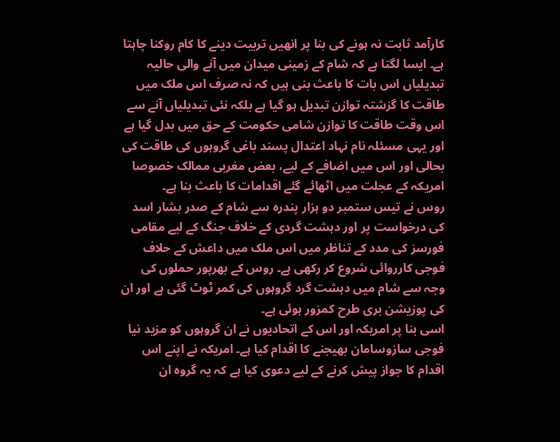کارآمد ثابت نہ ہونے کی بنا پر انھیں تربیت دینے کا کام روکنا چاہتا ہے۔ ایسا لگتا ہے کہ شام کے زمینی میدان میں آنے والی حالیہ تبدیلیاں اس بات کا باعث بنی ہیں کہ نہ صرف اس ملک میں طاقت کا گزشتہ توازن تبدیل ہو گیا ہے بلکہ نئی تبدیلیاں آنے سے اس وقت طاقت کا توازن شامی حکومت کے حق میں بدل گیا ہے اور یہی مسئلہ نام نہاد اعتدال پسند باغی گروہوں کی طاقت کی بحالی اور اس میں اضافے کے لیے، بعض مغربی ممالک خصوصا امریکہ کے عجلت میں اٹھائے گئے اقدامات کا باعث بنا ہے۔
روس نے تیس ستمبر دو ہزار پندرہ سے شام کے صدر بشار اسد کی درخواست پر اور دہشت گردی کے خلاف جنگ کے لیے مقامی فورسز کی مدد کے تناظر میں اس ملک میں داعش کے حلاف فوجی کارروائی شروع کر رکھی ہے۔ روس کے بھرپور حملوں کی وجہ سے شام میں دہشت گرد گروہوں کی کمر ٹوٹ گئی ہے اور ان کی پوزیشن بری طرح کمزور ہوئی ہے۔
اسی بنا پر امریکہ اور اس کے اتحادیوں نے ان گروہوں کو مزید نیا فوجی سازوسامان بھیجنے کا اقدام کیا ہے۔ امریکہ نے اپنے اس اقدام کا جواز پیش کرنے کے لیے دعوی کیا ہے کہ یہ گروہ ان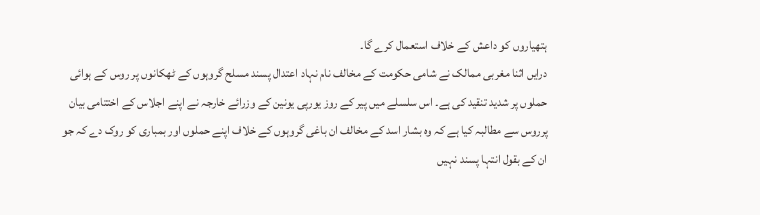ہتھیاروں کو داعش کے خلاف استعمال کرے گا۔
درایں اثنا مغربی ممالک نے شامی حکومت کے مخالف نام نہاد اعتدال پسند مسلح گروہوں کے ٹھکانوں پر روس کے ہوائی حملوں پر شدید تنقید کی ہے۔ اس سلسلے میں پیر کے روز یورپی یونین کے وزرائے خارجہ نے اپنے اجلاس کے اختتامی بیان پرروس سے مطالبہ کیا ہے کہ وہ بشار اسد کے مخالف ان باغی گروہوں کے خلاف اپنے حملوں اور بمباری کو روک دے کہ جو ان کے بقول انتہا پسند نہیں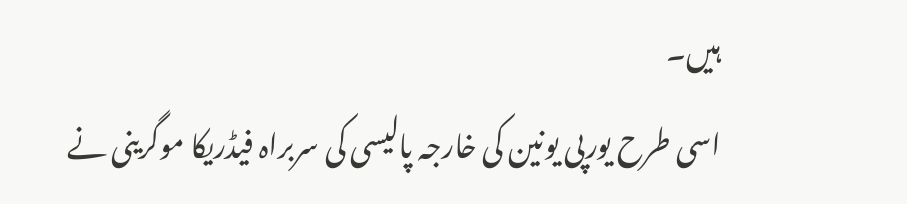ہیں۔
اسی طرح یورپی یونین کی خارجہ پالیسی کی سربراہ فیڈریکا موگرینی نے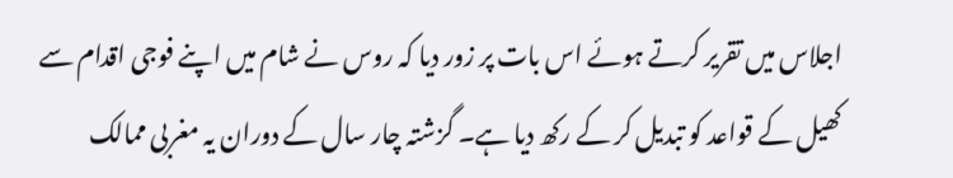اجلاس میں تقریر کرتے ہوئے اس بات پر زور دیا کہ روس نے شام میں اپنے فوجی اقدام سے کھیل کے قواعد کو تبدیل کر کے رکھ دیا ہے۔ گزشتہ چار سال کے دوران یہ مغربی ممالک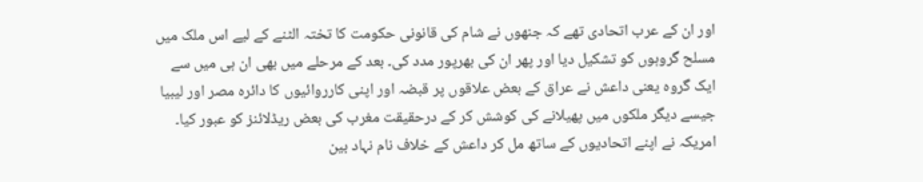اور ان کے عرب اتحادی تھے کہ جنھوں نے شام کی قانونی حکومت کا تختہ الٹنے کے لیے اس ملک میں مسلح گروہوں کو تشکیل دیا اور پھر ان کی بھرپور مدد کی۔ بعد کے مرحلے میں بھی ان ہی میں سے ایک گروہ یعنی داعش نے عراق کے بعض علاقوں پر قبضہ اور اپنی کارروائیوں کا دائرہ مصر اور لیبیا جیسے دیگر ملکوں میں پھیلانے کی کوشش کر کے درحقیقت مغرب کی بعض ریڈلائنز کو عبور کیا۔
امریکہ نے اپنے اتحادیوں کے ساتھ مل کر داعش کے خلاف نام نہاد بین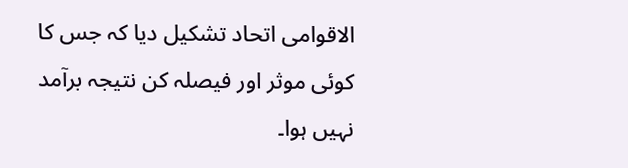الاقوامی اتحاد تشکیل دیا کہ جس کا کوئی موثر اور فیصلہ کن نتیجہ برآمد نہیں ہوا۔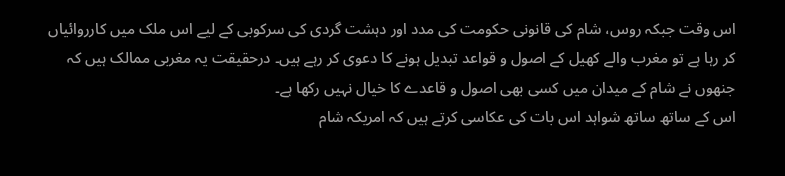اس وقت جبکہ روس، شام کی قانونی حکومت کی مدد اور دہشت گردی کی سرکوبی کے لیے اس ملک میں کارروائیاں کر رہا ہے تو مغرب والے کھیل کے اصول و قواعد تبدیل ہونے کا دعوی کر رہے ہیں۔ درحقیقت یہ مغربی ممالک ہیں کہ جنھوں نے شام کے میدان میں کسی بھی اصول و قاعدے کا خیال نہیں رکھا ہے۔
اس کے ساتھ ساتھ شواہد اس بات کی عکاسی کرتے ہیں کہ امریکہ شام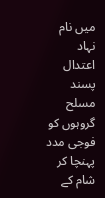میں نام نہاد اعتدال پسند مسلح گروہوں کو فوجی مدد پہنچا کر شام کے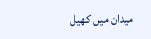میدان میں کھیل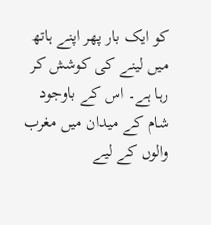کو ایک بار پھر اپنے ہاتھ میں لینے کی کوشش کر رہا ہے۔ اس کے باوجود شام کے میدان میں مغرب والوں کے لیے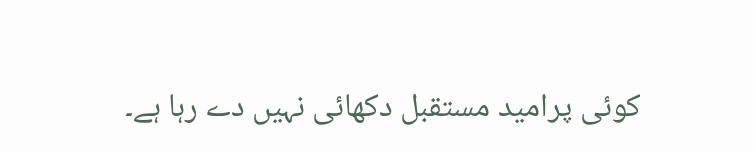کوئی پرامید مستقبل دکھائی نہیں دے رہا ہے۔